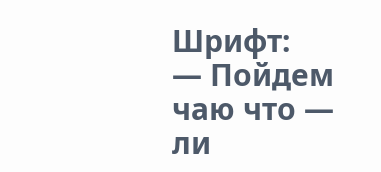Шрифт:
— Пойдем чаю что — ли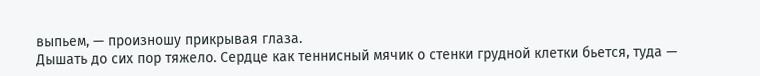выпьем, — произношу прикрывая глаза.
Дышать до сих пор тяжело. Сердце как теннисный мячик о стенки грудной клетки бьется, туда —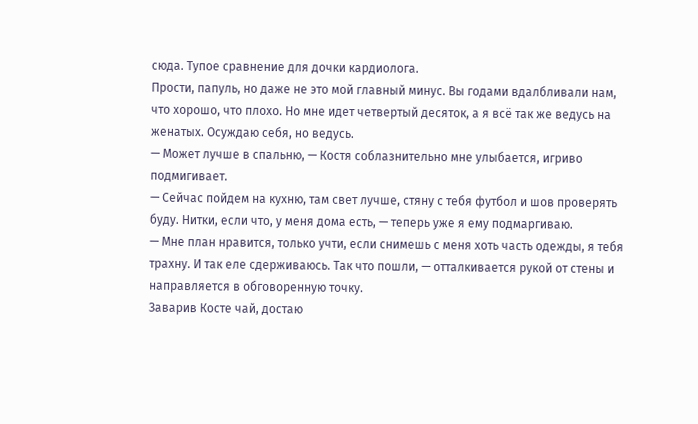сюда. Тупое сравнение для дочки кардиолога.
Прости, папуль, но даже не это мой главный минус. Вы годами вдалбливали нам, что хорошо, что плохо. Но мне идет четвертый десяток, а я всё так же ведусь на женатых. Осуждаю себя, но ведусь.
— Может лучше в спальню, — Костя соблазнительно мне улыбается, игриво подмигивает.
— Сейчас пойдем на кухню, там свет лучше, стяну с тебя футбол и шов проверять буду. Нитки, если что, у меня дома есть, — теперь уже я ему подмаргиваю.
— Мне план нравится, только учти, если снимешь с меня хоть часть одежды, я тебя трахну. И так еле сдерживаюсь. Так что пошли, — отталкивается рукой от стены и направляется в обговоренную точку.
Заварив Косте чай, достаю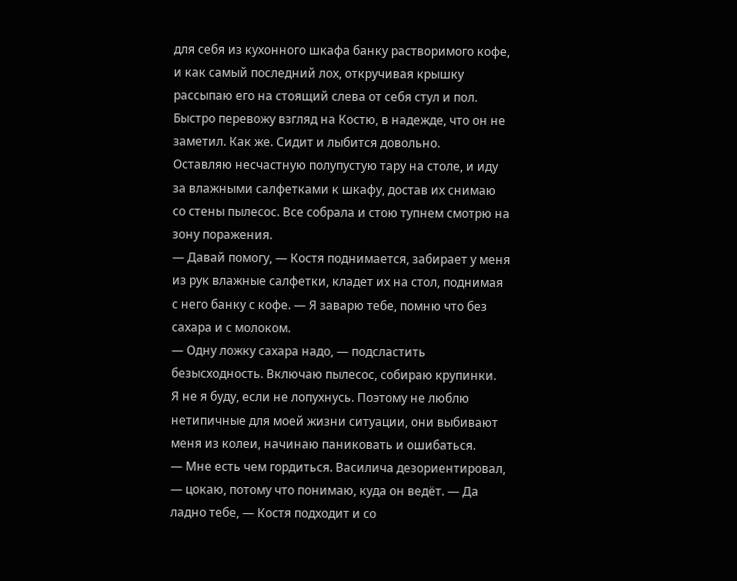для себя из кухонного шкафа банку растворимого кофе, и как самый последний лох, откручивая крышку рассыпаю его на стоящий слева от себя стул и пол.
Быстро перевожу взгляд на Костю, в надежде, что он не заметил. Как же. Сидит и лыбится довольно.
Оставляю несчастную полупустую тару на столе, и иду за влажными салфетками к шкафу, достав их снимаю со стены пылесос. Все собрала и стою тупнем смотрю на зону поражения.
— Давай помогу, — Костя поднимается, забирает у меня из рук влажные салфетки, кладет их на стол, поднимая с него банку с кофе. — Я заварю тебе, помню что без сахара и с молоком.
— Одну ложку сахара надо, — подсластить безысходность. Включаю пылесос, собираю крупинки.
Я не я буду, если не лопухнусь. Поэтому не люблю нетипичные для моей жизни ситуации, они выбивают меня из колеи, начинаю паниковать и ошибаться.
— Мне есть чем гордиться. Василича дезориентировал, — цокаю, потому что понимаю, куда он ведёт. — Да ладно тебе, — Костя подходит и со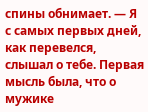спины обнимает. — Я с самых первых дней, как перевелся, слышал о тебе. Первая мысль была, что о мужике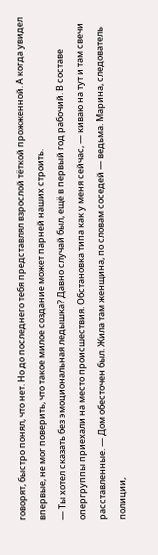говорят, быстро понял, что нет. Но до последнего тебя представлял взрослой тёткой прожженной. А когда увидел впервые, не мог поверить, что такое милое создание может парней наших строить.
— Ты хотел сказать без эмоциональная ледышка? Давно случай был, ещё в первый год рабочий. В составе опергруппы приехали на место происшествия. Обстановка типа как у меня сейчас, — киваю на тут и там свечи расставленные. — Дом обесточен был. Жила там женщина, по словам соседей — ведьма. Марина, следователь полиции,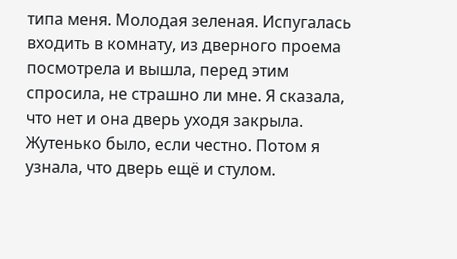типа меня. Молодая зеленая. Испугалась входить в комнату, из дверного проема посмотрела и вышла, перед этим спросила, не страшно ли мне. Я сказала, что нет и она дверь уходя закрыла. Жутенько было, если честно. Потом я узнала, что дверь ещё и стулом.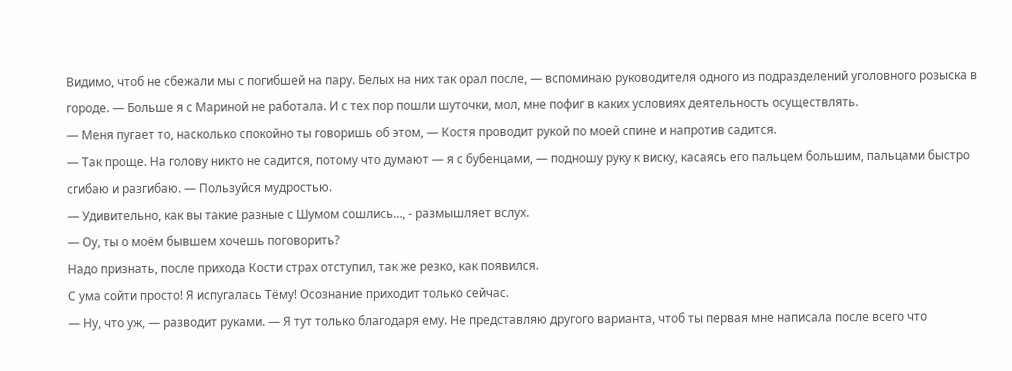Видимо, чтоб не сбежали мы с погибшей на пару. Белых на них так орал после, — вспоминаю руководителя одного из подразделений уголовного розыска в городе. — Больше я с Мариной не работала. И с тех пор пошли шуточки, мол, мне пофиг в каких условиях деятельность осуществлять.
— Меня пугает то, насколько спокойно ты говоришь об этом, — Костя проводит рукой по моей спине и напротив садится.
— Так проще. На голову никто не садится, потому что думают — я с бубенцами, — подношу руку к виску, касаясь его пальцем большим, пальцами быстро сгибаю и разгибаю. — Пользуйся мудростью.
— Удивительно, как вы такие разные с Шумом сошлись…, - размышляет вслух.
— Оу, ты о моём бывшем хочешь поговорить?
Надо признать, после прихода Кости страх отступил, так же резко, как появился.
С ума сойти просто! Я испугалась Тёму! Осознание приходит только сейчас.
— Ну, что уж, — разводит руками. — Я тут только благодаря ему. Не представляю другого варианта, чтоб ты первая мне написала после всего что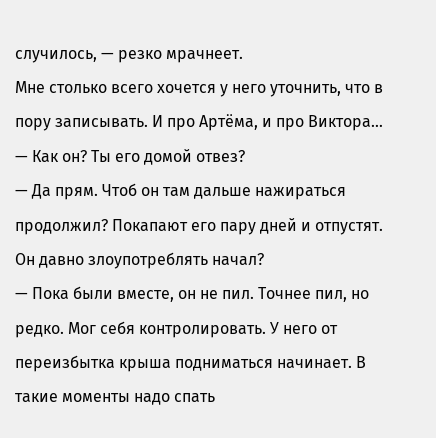случилось, — резко мрачнеет.
Мне столько всего хочется у него уточнить, что в пору записывать. И про Артёма, и про Виктора…
— Как он? Ты его домой отвез?
— Да прям. Чтоб он там дальше нажираться продолжил? Покапают его пару дней и отпустят. Он давно злоупотреблять начал?
— Пока были вместе, он не пил. Точнее пил, но редко. Мог себя контролировать. У него от переизбытка крыша подниматься начинает. В такие моменты надо спать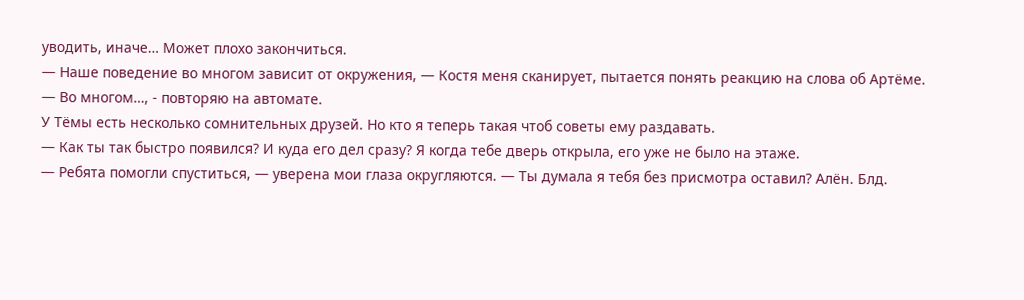уводить, иначе… Может плохо закончиться.
— Наше поведение во многом зависит от окружения, — Костя меня сканирует, пытается понять реакцию на слова об Артёме.
— Во многом…, - повторяю на автомате.
У Тёмы есть несколько сомнительных друзей. Но кто я теперь такая чтоб советы ему раздавать.
— Как ты так быстро появился? И куда его дел сразу? Я когда тебе дверь открыла, его уже не было на этаже.
— Ребята помогли спуститься, — уверена мои глаза округляются. — Ты думала я тебя без присмотра оставил? Алён. Блд.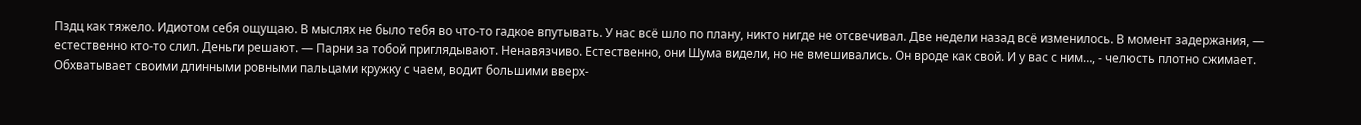Пздц как тяжело. Идиотом себя ощущаю. В мыслях не было тебя во что-то гадкое впутывать. У нас всё шло по плану, никто нигде не отсвечивал. Две недели назад всё изменилось. В момент задержания, — естественно кто-то слил. Деньги решают. — Парни за тобой приглядывают. Ненавязчиво. Естественно, они Шума видели, но не вмешивались. Он вроде как свой. И у вас с ним…, - челюсть плотно сжимает. Обхватывает своими длинными ровными пальцами кружку с чаем, водит большими вверх-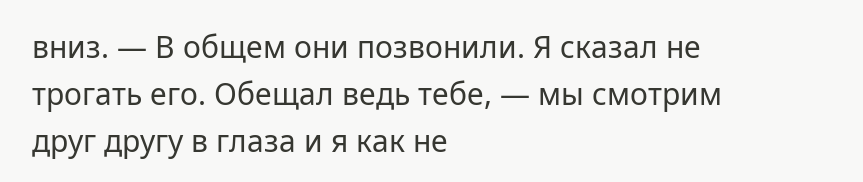вниз. — В общем они позвонили. Я сказал не трогать его. Обещал ведь тебе, — мы смотрим друг другу в глаза и я как не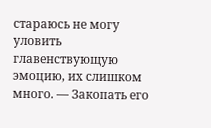стараюсь не могу уловить главенствующую эмоцию, их слишком много. — Закопать его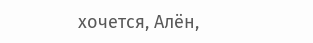хочется, Алён,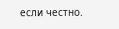если честно.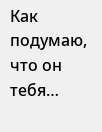Как подумаю, что он тебя…